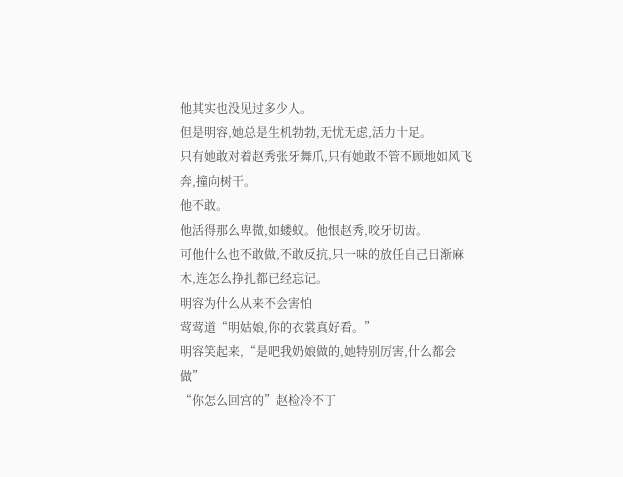他其实也没见过多少人。
但是明容,她总是生机勃勃,无忧无虑,活力十足。
只有她敢对着赵秀张牙舞爪,只有她敢不管不顾地如风飞奔,撞向树干。
他不敢。
他活得那么卑微,如蝼蚁。他恨赵秀,咬牙切齿。
可他什么也不敢做,不敢反抗,只一味的放任自己日渐麻木,连怎么挣扎都已经忘记。
明容为什么从来不会害怕
莺莺道“明姑娘,你的衣裳真好看。”
明容笑起来,“是吧我奶娘做的,她特别厉害,什么都会做”
“你怎么回宫的”赵检冷不丁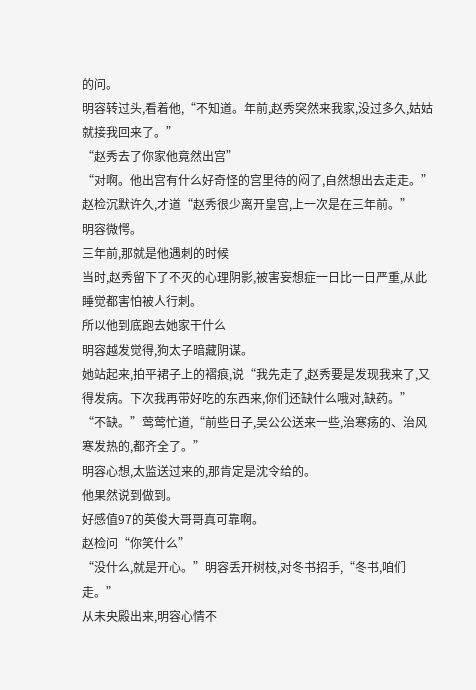的问。
明容转过头,看着他,“不知道。年前,赵秀突然来我家,没过多久,姑姑就接我回来了。”
“赵秀去了你家他竟然出宫”
“对啊。他出宫有什么好奇怪的宫里待的闷了,自然想出去走走。”
赵检沉默许久,才道“赵秀很少离开皇宫,上一次是在三年前。”
明容微愕。
三年前,那就是他遇刺的时候
当时,赵秀留下了不灭的心理阴影,被害妄想症一日比一日严重,从此睡觉都害怕被人行刺。
所以他到底跑去她家干什么
明容越发觉得,狗太子暗藏阴谋。
她站起来,拍平裙子上的褶痕,说“我先走了,赵秀要是发现我来了,又得发病。下次我再带好吃的东西来,你们还缺什么哦对,缺药。”
“不缺。”莺莺忙道,“前些日子,吴公公送来一些,治寒疡的、治风寒发热的,都齐全了。”
明容心想,太监送过来的,那肯定是沈令给的。
他果然说到做到。
好感值97的英俊大哥哥真可靠啊。
赵检问“你笑什么”
“没什么,就是开心。”明容丢开树枝,对冬书招手,“冬书,咱们走。”
从未央殿出来,明容心情不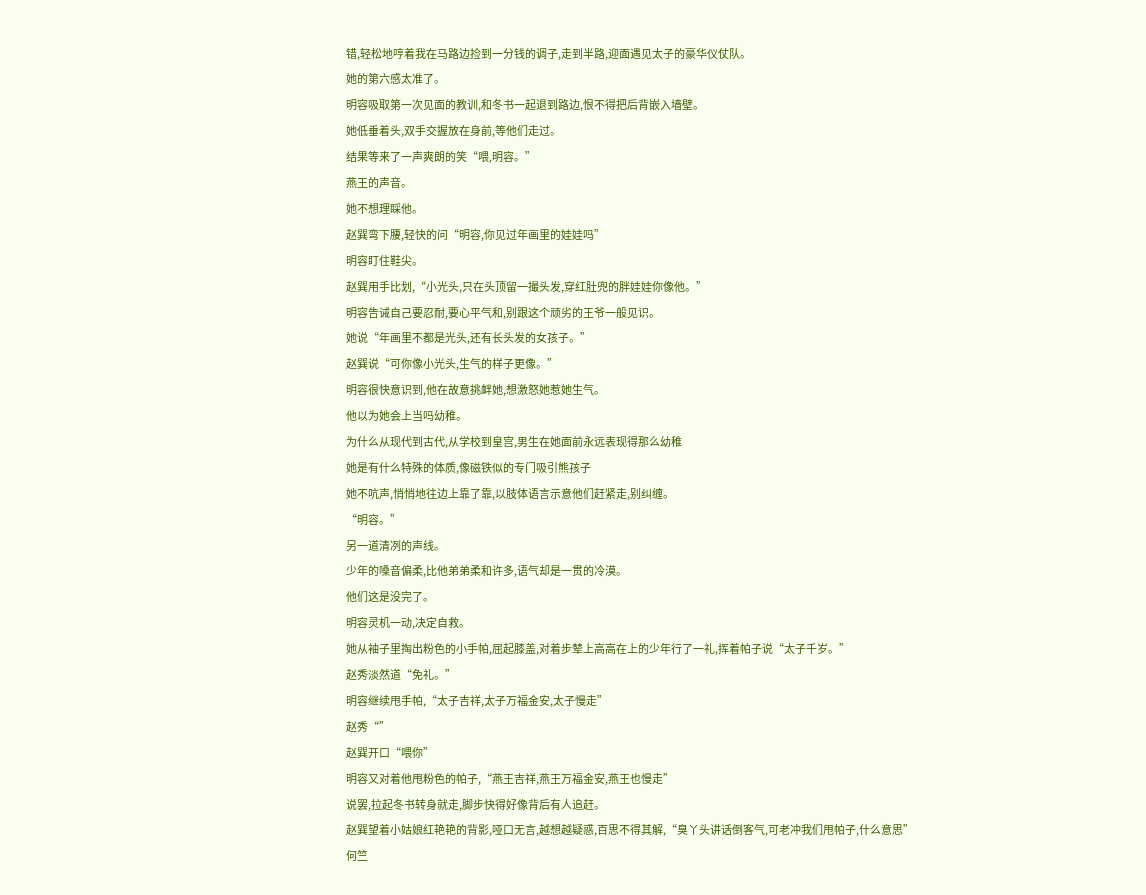错,轻松地哼着我在马路边捡到一分钱的调子,走到半路,迎面遇见太子的豪华仪仗队。
她的第六感太准了。
明容吸取第一次见面的教训,和冬书一起退到路边,恨不得把后背嵌入墙壁。
她低垂着头,双手交握放在身前,等他们走过。
结果等来了一声爽朗的笑“喂,明容。”
燕王的声音。
她不想理睬他。
赵巽弯下腰,轻快的问“明容,你见过年画里的娃娃吗”
明容盯住鞋尖。
赵巽用手比划,“小光头,只在头顶留一撮头发,穿红肚兜的胖娃娃你像他。”
明容告诫自己要忍耐,要心平气和,别跟这个顽劣的王爷一般见识。
她说“年画里不都是光头,还有长头发的女孩子。”
赵巽说“可你像小光头,生气的样子更像。”
明容很快意识到,他在故意挑衅她,想激怒她惹她生气。
他以为她会上当吗幼稚。
为什么从现代到古代,从学校到皇宫,男生在她面前永远表现得那么幼稚
她是有什么特殊的体质,像磁铁似的专门吸引熊孩子
她不吭声,悄悄地往边上靠了靠,以肢体语言示意他们赶紧走,别纠缠。
“明容。”
另一道清冽的声线。
少年的嗓音偏柔,比他弟弟柔和许多,语气却是一贯的冷漠。
他们这是没完了。
明容灵机一动,决定自救。
她从袖子里掏出粉色的小手帕,屈起膝盖,对着步辇上高高在上的少年行了一礼,挥着帕子说“太子千岁。”
赵秀淡然道“免礼。”
明容继续甩手帕,“太子吉祥,太子万福金安,太子慢走”
赵秀“”
赵巽开口“喂你”
明容又对着他甩粉色的帕子,“燕王吉祥,燕王万福金安,燕王也慢走”
说罢,拉起冬书转身就走,脚步快得好像背后有人追赶。
赵巽望着小姑娘红艳艳的背影,哑口无言,越想越疑惑,百思不得其解,“臭丫头讲话倒客气,可老冲我们甩帕子,什么意思”
何竺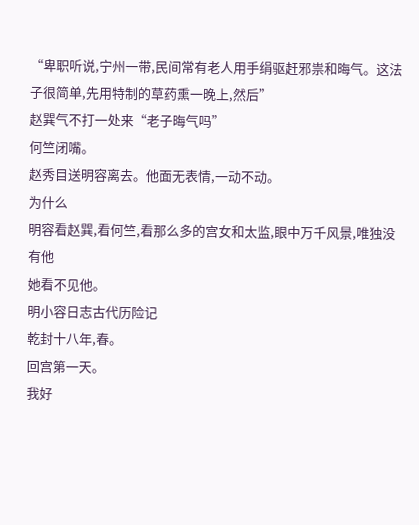“卑职听说,宁州一带,民间常有老人用手绢驱赶邪祟和晦气。这法子很简单,先用特制的草药熏一晚上,然后”
赵巽气不打一处来“老子晦气吗”
何竺闭嘴。
赵秀目送明容离去。他面无表情,一动不动。
为什么
明容看赵巽,看何竺,看那么多的宫女和太监,眼中万千风景,唯独没有他
她看不见他。
明小容日志古代历险记
乾封十八年,春。
回宫第一天。
我好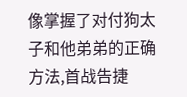像掌握了对付狗太子和他弟弟的正确方法,首战告捷